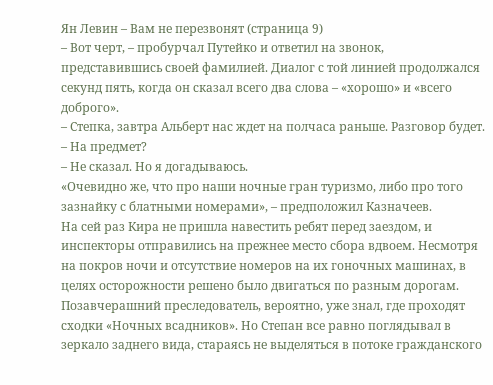Ян Левин – Вам не перезвонят (страница 9)
– Вот черт, – пробурчал Путейко и ответил на звонок, представившись своей фамилией. Диалог с той линией продолжался секунд пять, когда он сказал всего два слова – «хорошо» и «всего доброго».
– Степка, завтра Альберт нас ждет на полчаса раньше. Разговор будет.
– На предмет?
– Не сказал. Но я догадываюсь.
«Очевидно же, что про наши ночные гран туризмо, либо про того зазнайку с блатными номерами», – предположил Казначеев.
На сей раз Кира не пришла навестить ребят перед заездом, и инспекторы отправились на прежнее место сбора вдвоем. Несмотря на покров ночи и отсутствие номеров на их гоночных машинах, в целях осторожности решено было двигаться по разным дорогам. Позавчерашний преследователь, вероятно, уже знал, где проходят сходки «Ночных всадников». Но Степан все равно поглядывал в зеркало заднего вида, стараясь не выделяться в потоке гражданского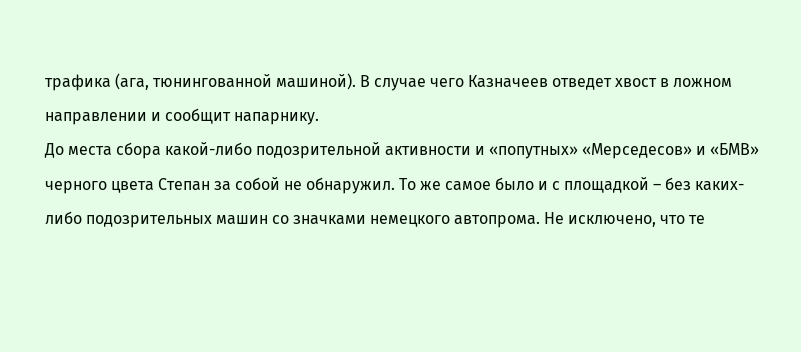трафика (ага, тюнингованной машиной). В случае чего Казначеев отведет хвост в ложном направлении и сообщит напарнику.
До места сбора какой-либо подозрительной активности и «попутных» «Мерседесов» и «БМВ» черного цвета Степан за собой не обнаружил. То же самое было и с площадкой – без каких-либо подозрительных машин со значками немецкого автопрома. Не исключено, что те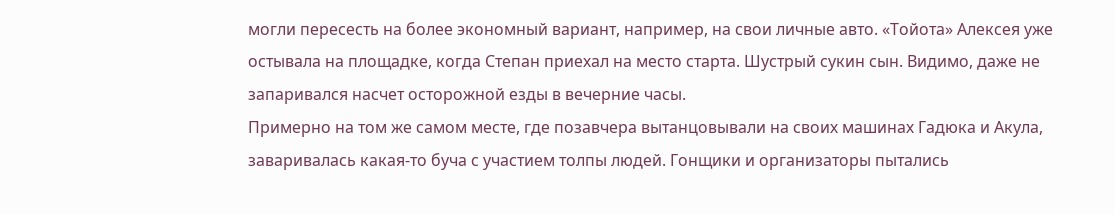могли пересесть на более экономный вариант, например, на свои личные авто. «Тойота» Алексея уже остывала на площадке, когда Степан приехал на место старта. Шустрый сукин сын. Видимо, даже не запаривался насчет осторожной езды в вечерние часы.
Примерно на том же самом месте, где позавчера вытанцовывали на своих машинах Гадюка и Акула, заваривалась какая-то буча с участием толпы людей. Гонщики и организаторы пытались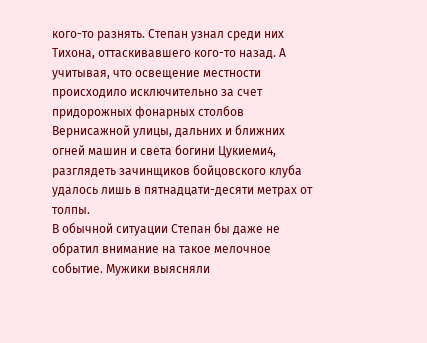кого-то разнять. Степан узнал среди них Тихона, оттаскивавшего кого-то назад. А учитывая, что освещение местности происходило исключительно за счет придорожных фонарных столбов Вернисажной улицы, дальних и ближних огней машин и света богини Цукиеми4, разглядеть зачинщиков бойцовского клуба удалось лишь в пятнадцати-десяти метрах от толпы.
В обычной ситуации Степан бы даже не обратил внимание на такое мелочное событие. Мужики выясняли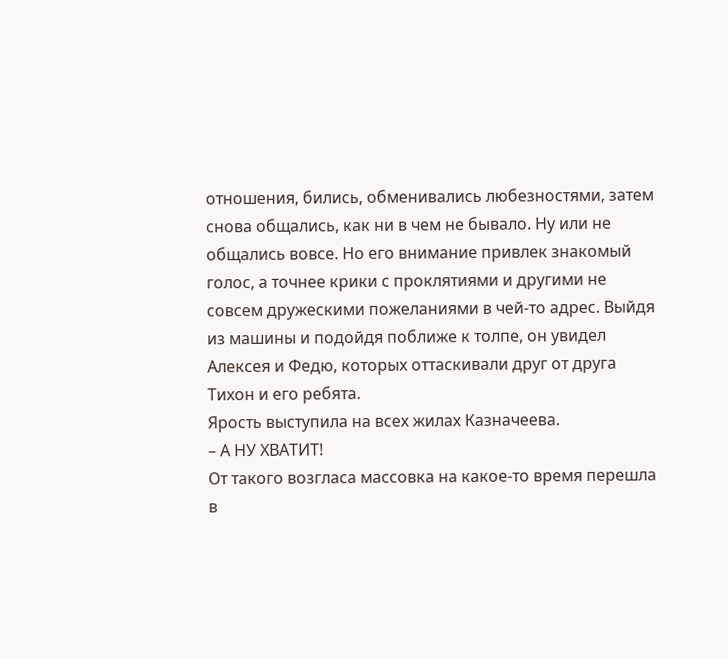отношения, бились, обменивались любезностями, затем снова общались, как ни в чем не бывало. Ну или не общались вовсе. Но его внимание привлек знакомый голос, а точнее крики с проклятиями и другими не совсем дружескими пожеланиями в чей-то адрес. Выйдя из машины и подойдя поближе к толпе, он увидел Алексея и Федю, которых оттаскивали друг от друга Тихон и его ребята.
Ярость выступила на всех жилах Казначеева.
– А НУ ХВАТИТ!
От такого возгласа массовка на какое-то время перешла в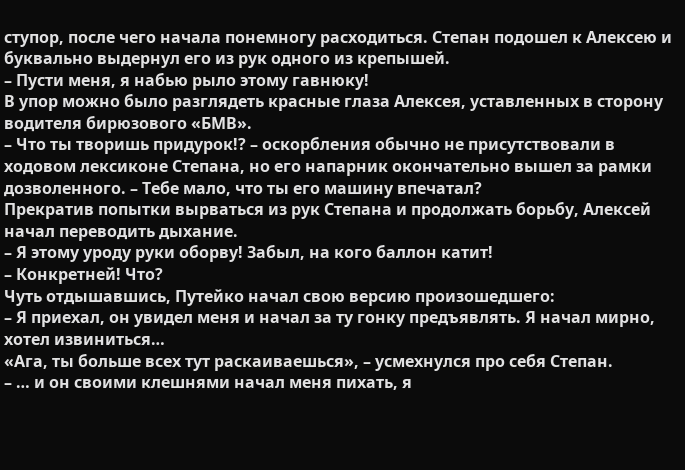ступор, после чего начала понемногу расходиться. Степан подошел к Алексею и буквально выдернул его из рук одного из крепышей.
– Пусти меня, я набью рыло этому гавнюку!
В упор можно было разглядеть красные глаза Алексея, уставленных в сторону водителя бирюзового «БМВ».
– Что ты творишь придурок!? – оскорбления обычно не присутствовали в ходовом лексиконе Степана, но его напарник окончательно вышел за рамки дозволенного. – Тебе мало, что ты его машину впечатал?
Прекратив попытки вырваться из рук Степана и продолжать борьбу, Алексей начал переводить дыхание.
– Я этому уроду руки оборву! Забыл, на кого баллон катит!
– Конкретней! Что?
Чуть отдышавшись, Путейко начал свою версию произошедшего:
– Я приехал, он увидел меня и начал за ту гонку предъявлять. Я начал мирно, хотел извиниться…
«Ага, ты больше всех тут раскаиваешься», – усмехнулся про себя Степан.
– … и он своими клешнями начал меня пихать, я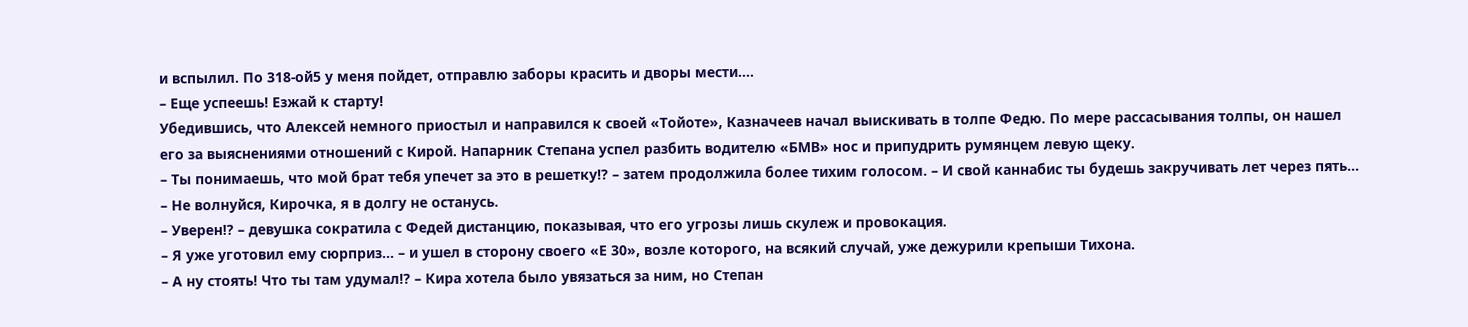и вспылил. По 318-ой5 у меня пойдет, отправлю заборы красить и дворы мести….
– Еще успеешь! Езжай к старту!
Убедившись, что Алексей немного приостыл и направился к своей «Тойоте», Казначеев начал выискивать в толпе Федю. По мере рассасывания толпы, он нашел его за выяснениями отношений с Кирой. Напарник Степана успел разбить водителю «БМВ» нос и припудрить румянцем левую щеку.
– Ты понимаешь, что мой брат тебя упечет за это в решетку!? – затем продолжила более тихим голосом. – И свой каннабис ты будешь закручивать лет через пять…
– Не волнуйся, Кирочка, я в долгу не останусь.
– Уверен!? – девушка сократила с Федей дистанцию, показывая, что его угрозы лишь скулеж и провокация.
– Я уже уготовил ему сюрприз… – и ушел в сторону своего «Е 30», возле которого, на всякий случай, уже дежурили крепыши Тихона.
– А ну стоять! Что ты там удумал!? – Кира хотела было увязаться за ним, но Степан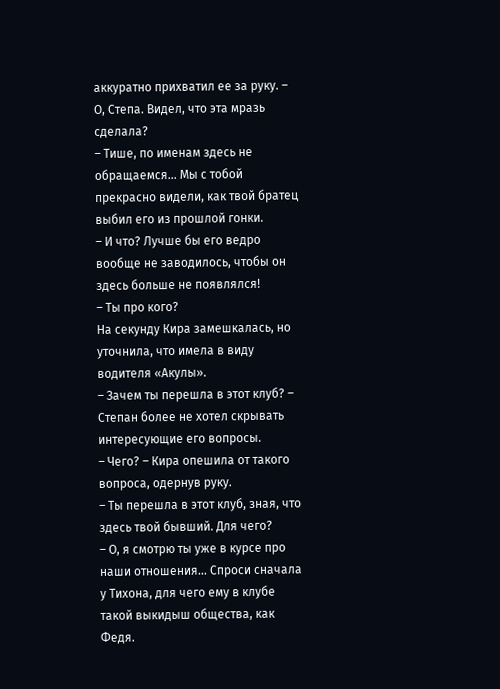аккуратно прихватил ее за руку. – О, Степа. Видел, что эта мразь сделала?
– Тише, по именам здесь не обращаемся… Мы с тобой прекрасно видели, как твой братец выбил его из прошлой гонки.
– И что? Лучше бы его ведро вообще не заводилось, чтобы он здесь больше не появлялся!
– Ты про кого?
На секунду Кира замешкалась, но уточнила, что имела в виду водителя «Акулы».
– Зачем ты перешла в этот клуб? – Степан более не хотел скрывать интересующие его вопросы.
– Чего? – Кира опешила от такого вопроса, одернув руку.
– Ты перешла в этот клуб, зная, что здесь твой бывший. Для чего?
– О, я смотрю ты уже в курсе про наши отношения… Спроси сначала у Тихона, для чего ему в клубе такой выкидыш общества, как Федя.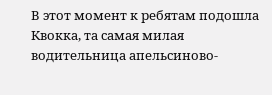В этот момент к ребятам подошла Квокка, та самая милая водительница апельсиново-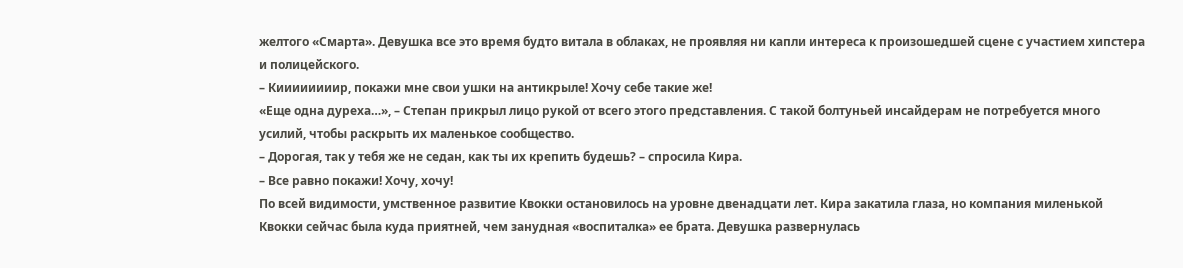желтого «Смарта». Девушка все это время будто витала в облаках, не проявляя ни капли интереса к произошедшей сцене с участием хипстера и полицейского.
– Киииииииир, покажи мне свои ушки на антикрыле! Хочу себе такие же!
«Еще одна дуреха…», – Степан прикрыл лицо рукой от всего этого представления. С такой болтуньей инсайдерам не потребуется много усилий, чтобы раскрыть их маленькое сообщество.
– Дорогая, так у тебя же не седан, как ты их крепить будешь? – спросила Кира.
– Все равно покажи! Хочу, хочу!
По всей видимости, умственное развитие Квокки остановилось на уровне двенадцати лет. Кира закатила глаза, но компания миленькой Квокки сейчас была куда приятней, чем занудная «воспиталка» ее брата. Девушка развернулась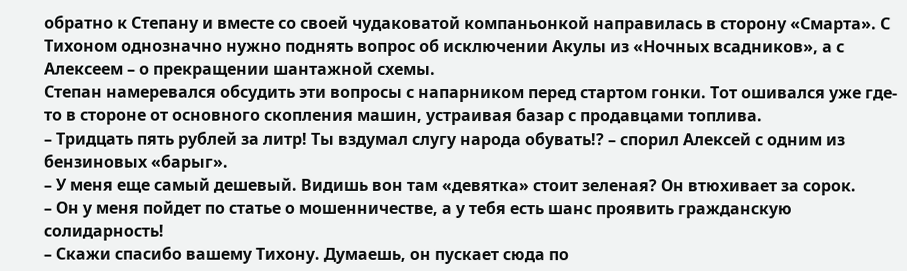обратно к Степану и вместе со своей чудаковатой компаньонкой направилась в сторону «Смарта». С Тихоном однозначно нужно поднять вопрос об исключении Акулы из «Ночных всадников», а с Алексеем – о прекращении шантажной схемы.
Степан намеревался обсудить эти вопросы с напарником перед стартом гонки. Тот ошивался уже где-то в стороне от основного скопления машин, устраивая базар с продавцами топлива.
– Тридцать пять рублей за литр! Ты вздумал слугу народа обувать!? – спорил Алексей с одним из бензиновых «барыг».
– У меня еще самый дешевый. Видишь вон там «девятка» стоит зеленая? Он втюхивает за сорок.
– Он у меня пойдет по статье о мошенничестве, а у тебя есть шанс проявить гражданскую солидарность!
– Скажи спасибо вашему Тихону. Думаешь, он пускает сюда по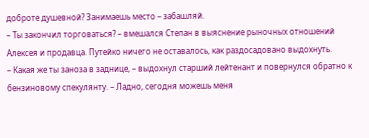доброте душевной? Занимаешь место – забашляй.
– Ты закончил торговаться? – вмешался Степан в выяснение рыночных отношений Алексея и продавца. Путейко ничего не оставалось, как раздосадовано выдохнуть.
– Какая же ты заноза в заднице, – выдохнул старший лейтенант и повернулся обратно к бензиновому спекулянту. – Ладно, сегодня можешь меня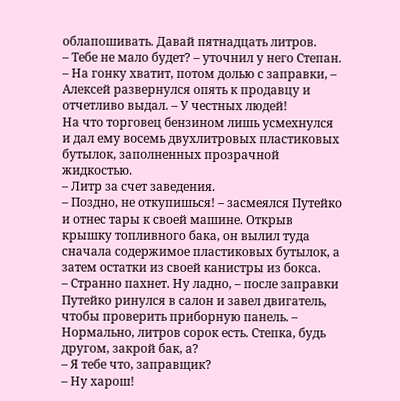облапошивать. Давай пятнадцать литров.
– Тебе не мало будет? – уточнил у него Степан.
– На гонку хватит, потом долью с заправки, – Алексей развернулся опять к продавцу и отчетливо выдал. – У честных людей!
На что торговец бензином лишь усмехнулся и дал ему восемь двухлитровых пластиковых бутылок, заполненных прозрачной жидкостью.
– Литр за счет заведения.
– Поздно, не откупишься! – засмеялся Путейко и отнес тары к своей машине. Открыв крышку топливного бака, он вылил туда сначала содержимое пластиковых бутылок, а затем остатки из своей канистры из бокса.
– Странно пахнет. Ну ладно, – после заправки Путейко ринулся в салон и завел двигатель, чтобы проверить приборную панель. – Нормально, литров сорок есть. Степка, будь другом, закрой бак, а?
– Я тебе что, заправщик?
– Ну харош!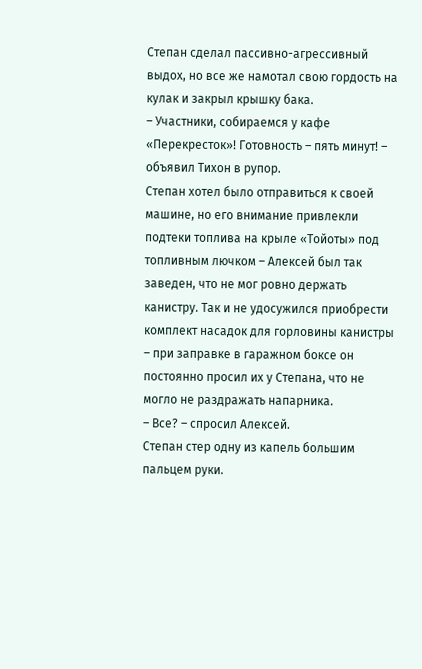Степан сделал пассивно-агрессивный выдох, но все же намотал свою гордость на кулак и закрыл крышку бака.
– Участники, собираемся у кафе «Перекресток»! Готовность – пять минут! – объявил Тихон в рупор.
Степан хотел было отправиться к своей машине, но его внимание привлекли подтеки топлива на крыле «Тойоты» под топливным лючком – Алексей был так заведен, что не мог ровно держать канистру. Так и не удосужился приобрести комплект насадок для горловины канистры – при заправке в гаражном боксе он постоянно просил их у Степана, что не могло не раздражать напарника.
– Все? – спросил Алексей.
Степан стер одну из капель большим пальцем руки.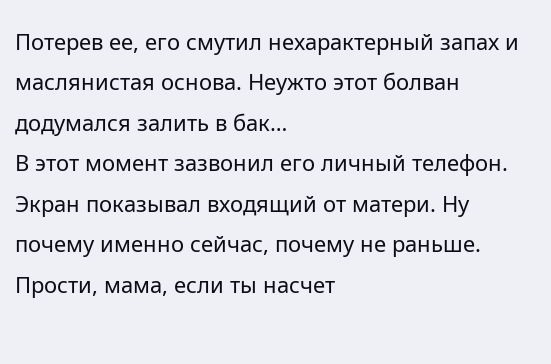Потерев ее, его смутил нехарактерный запах и маслянистая основа. Неужто этот болван додумался залить в бак…
В этот момент зазвонил его личный телефон. Экран показывал входящий от матери. Ну почему именно сейчас, почему не раньше. Прости, мама, если ты насчет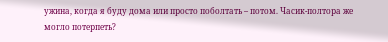ужина, когда я буду дома или просто поболтать – потом. Часик-полтора же могло потерпеть?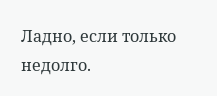Ладно, если только недолго.